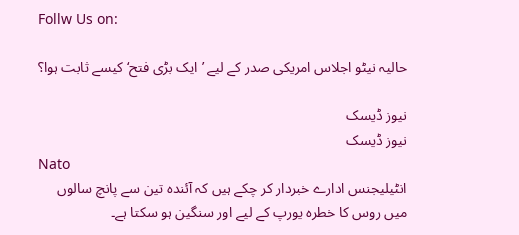Follw Us on:

حالیہ نیٹو اجلاس امریکی صدر کے لیے ’ایک بڑی فتح‘ کیسے ثابت ہوا؟

نیوز ڈیسک
نیوز ڈیسک
Nato
انٹیلیجنس ادارے خبردار کر چکے ہیں کہ آئندہ تین سے پانچ سالوں میں روس کا خطرہ یورپ کے لیے اور سنگین ہو سکتا ہے۔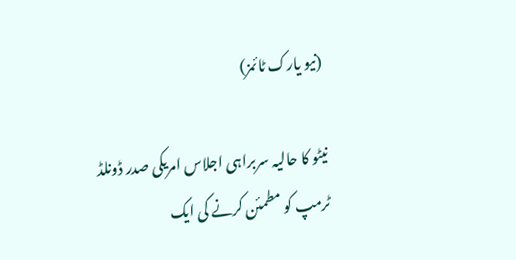(نیو یارک ٹائمز)

نیٹو کا حالیہ سربراہی اجلاس امریکی صدر ڈونلڈ ٹرمپ کو مطمئن کرنے کی ایک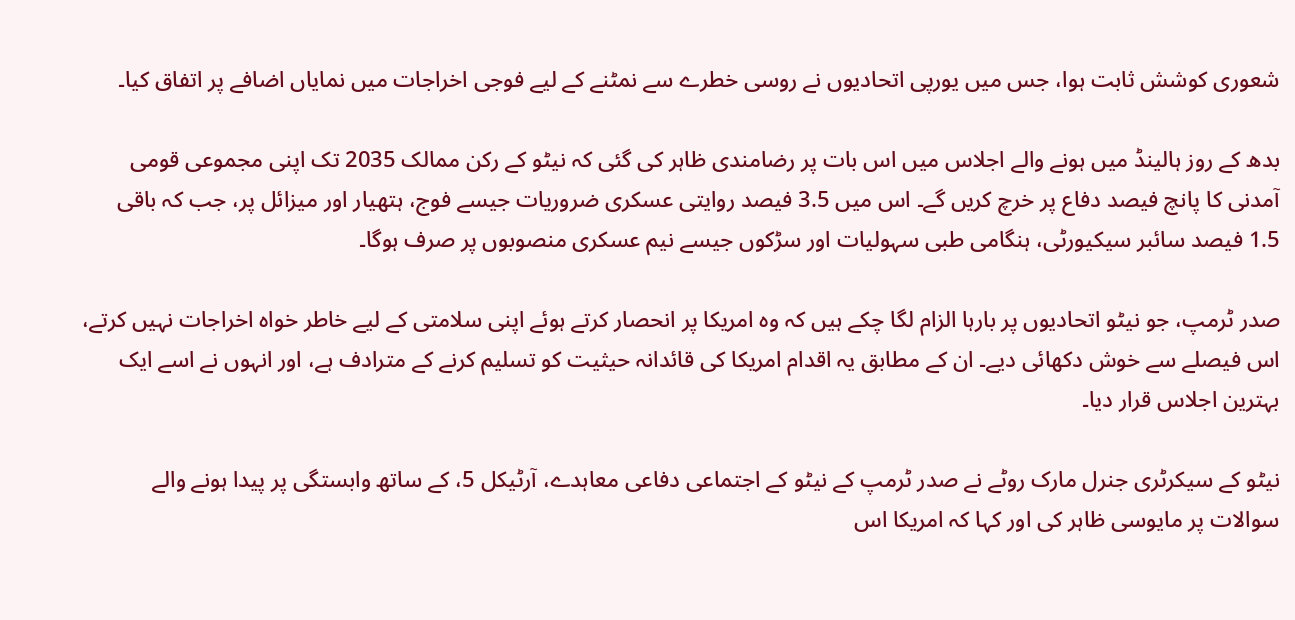شعوری کوشش ثابت ہوا، جس میں یورپی اتحادیوں نے روسی خطرے سے نمٹنے کے لیے فوجی اخراجات میں نمایاں اضافے پر اتفاق کیا۔

بدھ کے روز ہالینڈ میں ہونے والے اجلاس میں اس بات پر رضامندی ظاہر کی گئی کہ نیٹو کے رکن ممالک 2035 تک اپنی مجموعی قومی آمدنی کا پانچ فیصد دفاع پر خرچ کریں گے۔ اس میں 3.5 فیصد روایتی عسکری ضروریات جیسے فوج، ہتھیار اور میزائل پر، جب کہ باقی 1.5 فیصد سائبر سیکیورٹی، ہنگامی طبی سہولیات اور سڑکوں جیسے نیم عسکری منصوبوں پر صرف ہوگا۔

صدر ٹرمپ، جو نیٹو اتحادیوں پر بارہا الزام لگا چکے ہیں کہ وہ امریکا پر انحصار کرتے ہوئے اپنی سلامتی کے لیے خاطر خواہ اخراجات نہیں کرتے، اس فیصلے سے خوش دکھائی دیے۔ ان کے مطابق یہ اقدام امریکا کی قائدانہ حیثیت کو تسلیم کرنے کے مترادف ہے، اور انہوں نے اسے ایک بہترین اجلاس قرار دیا۔

نیٹو کے سیکرٹری جنرل مارک روٹے نے صدر ٹرمپ کے نیٹو کے اجتماعی دفاعی معاہدے، آرٹیکل 5، کے ساتھ وابستگی پر پیدا ہونے والے سوالات پر مایوسی ظاہر کی اور کہا کہ امریکا اس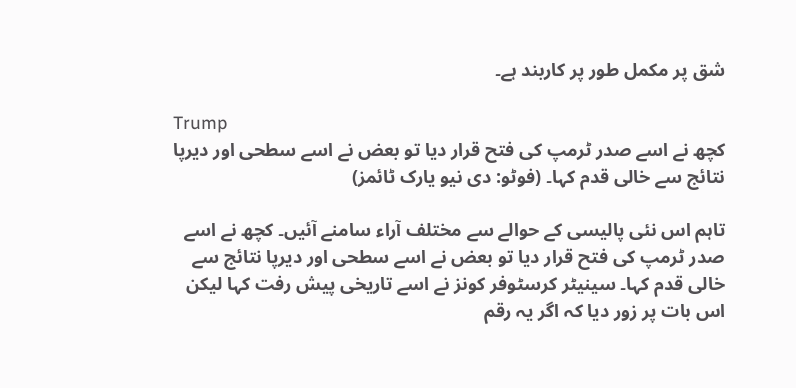شق پر مکمل طور پر کاربند ہے۔

Trump
کچھ نے اسے صدر ٹرمپ کی فتح قرار دیا تو بعض نے اسے سطحی اور دیرپا نتائج سے خالی قدم کہا۔ (فوٹو: دی نیو یارک ٹائمز)

تاہم اس نئی پالیسی کے حوالے سے مختلف آراء سامنے آئیں۔ کچھ نے اسے صدر ٹرمپ کی فتح قرار دیا تو بعض نے اسے سطحی اور دیرپا نتائج سے خالی قدم کہا۔ سینیٹر کرسٹوفر کونز نے اسے تاریخی پیش رفت کہا لیکن اس بات پر زور دیا کہ اگر یہ رقم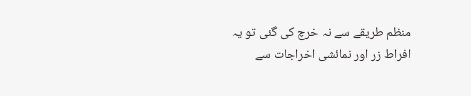منظم طریقے سے نہ خرچ کی گئی تو یہ افراط زر اور نمائشی اخراجات سے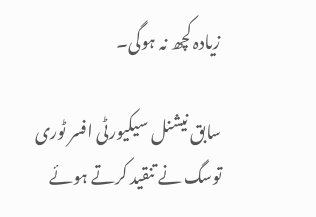زیادہ کچھ نہ ہوگی۔

سابق نیشنل سیکیورٹی افسر ٹوری توسگ نے تنقید کرتے ہوئے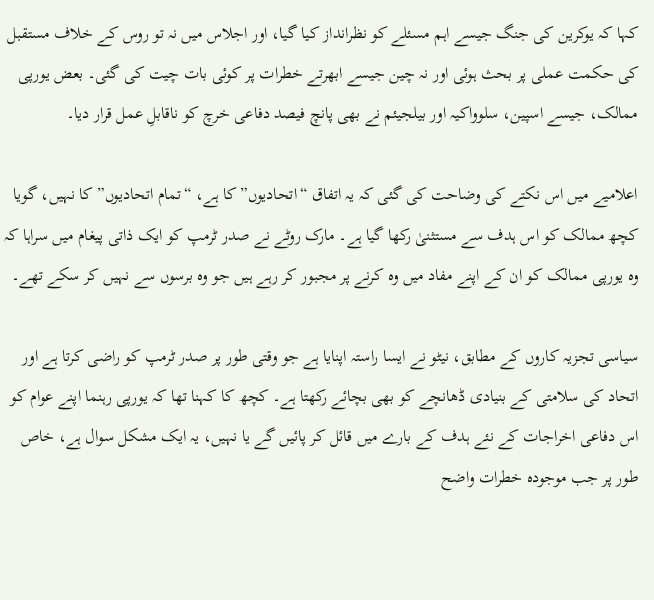کہا کہ یوکرین کی جنگ جیسے اہم مسئلے کو نظرانداز کیا گیا، اور اجلاس میں نہ تو روس کے خلاف مستقبل کی حکمت عملی پر بحث ہوئی اور نہ چین جیسے ابھرتے خطرات پر کوئی بات چیت کی گئی۔ بعض یورپی ممالک، جیسے اسپین، سلوواکیہ اور بیلجیئم نے بھی پانچ فیصد دفاعی خرچ کو ناقابلِ عمل قرار دیا۔

اعلامیے میں اس نکتے کی وضاحت کی گئی کہ یہ اتفاق “اتحادیوں” کا ہے، “تمام اتحادیوں” کا نہیں، گویا کچھ ممالک کو اس ہدف سے مستثنیٰ رکھا گیا ہے۔ مارک روٹے نے صدر ٹرمپ کو ایک ذاتی پیغام میں سراہا کہ وہ یورپی ممالک کو ان کے اپنے مفاد میں وہ کرنے پر مجبور کر رہے ہیں جو وہ برسوں سے نہیں کر سکے تھے۔

سیاسی تجزیہ کاروں کے مطابق، نیٹو نے ایسا راستہ اپنایا ہے جو وقتی طور پر صدر ٹرمپ کو راضی کرتا ہے اور اتحاد کی سلامتی کے بنیادی ڈھانچے کو بھی بچائے رکھتا ہے۔ کچھ کا کہنا تھا کہ یورپی رہنما اپنے عوام کو اس دفاعی اخراجات کے نئے ہدف کے بارے میں قائل کر پائیں گے یا نہیں، یہ ایک مشکل سوال ہے، خاص طور پر جب موجودہ خطرات واضح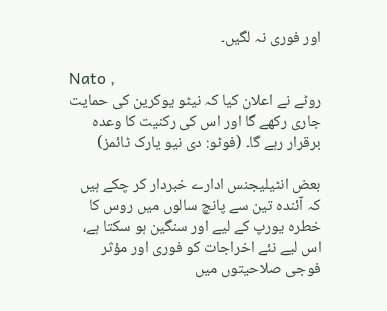اور فوری نہ لگیں۔

Nato ,
روٹے نے اعلان کیا کہ نیٹو یوکرین کی حمایت جاری رکھے گا اور اس کی رکنیت کا وعدہ برقرار رہے گا۔ (فوٹو: دی نیو یارک ٹائمز)

بعض انٹیلیجنس ادارے خبردار کر چکے ہیں کہ آئندہ تین سے پانچ سالوں میں روس کا خطرہ یورپ کے لیے اور سنگین ہو سکتا ہے، اس لیے نئے اخراجات کو فوری اور مؤثر فوجی صلاحیتوں میں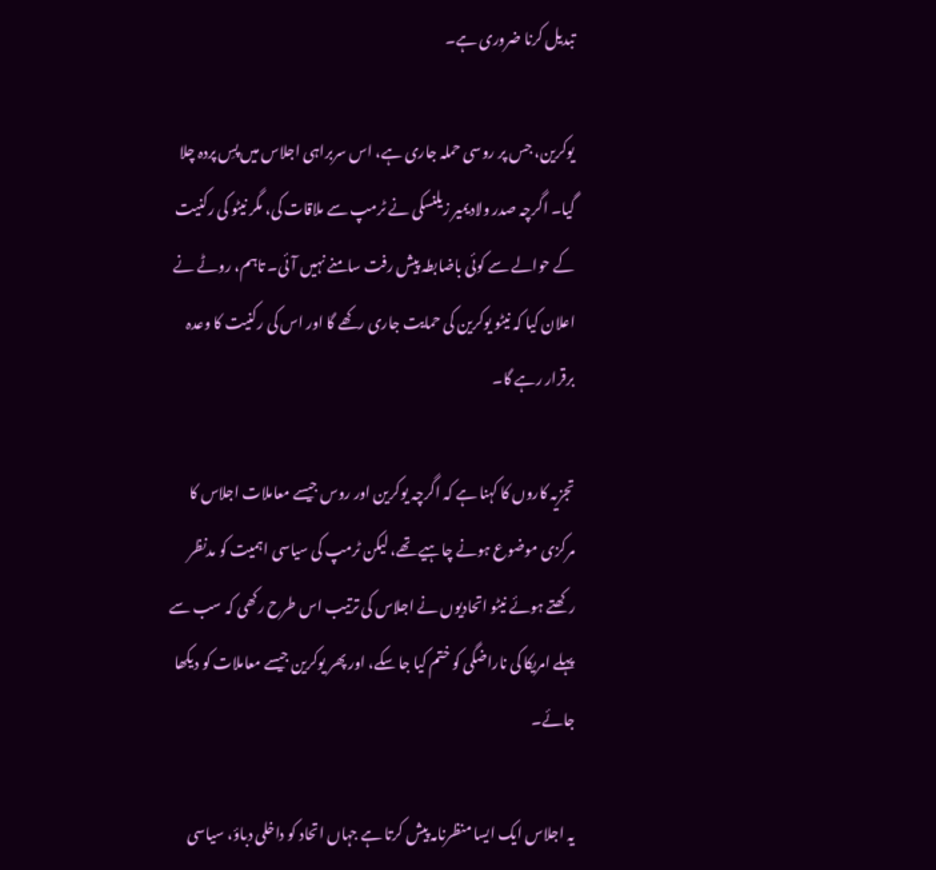تبدیل کرنا ضروری ہے۔

یوکرین، جس پر روسی حملہ جاری ہے، اس سربراہی اجلاس میں پسِ پردہ چلا گیا۔ اگرچہ صدر ولادیمیر زیلنسکی نے ٹرمپ سے ملاقات کی، مگر نیٹو کی رکنیت کے حوالے سے کوئی باضابطہ پیش رفت سامنے نہیں آئی۔ تاہم، روٹے نے اعلان کیا کہ نیٹو یوکرین کی حمایت جاری رکھے گا اور اس کی رکنیت کا وعدہ برقرار رہے گا۔

تجزیہ کاروں کا کہنا ہے کہ اگرچہ یوکرین اور روس جیسے معاملات اجلاس کا مرکزی موضوع ہونے چاہیے تھے، لیکن ٹرمپ کی سیاسی اہمیت کو مدنظر رکھتے ہوئے نیٹو اتحادیوں نے اجلاس کی ترتیب اس طرح رکھی کہ سب سے پہلے امریکا کی ناراضگی کو ختم کیا جا سکے، اور پھر یوکرین جیسے معاملات کو دیکھا جائے۔

یہ اجلاس ایک ایسا منظرنامہ پیش کرتا ہے جہاں اتحاد کو داخلی دباؤ، سیاسی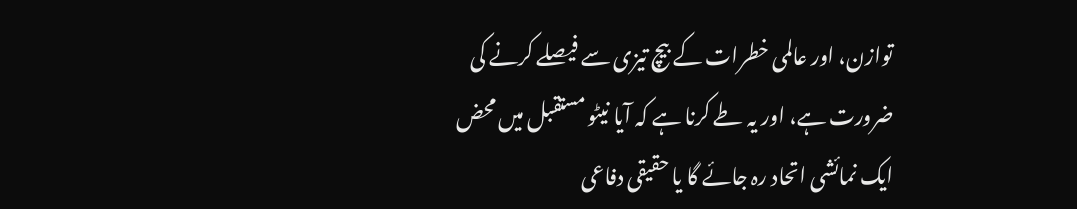توازن، اور عالمی خطرات کے بیچ تیزی سے فیصلے کرنے کی ضرورت ہے، اور یہ طے کرنا ہے کہ آیا نیٹو مستقبل میں محض ایک نمائشی اتحاد رہ جائے گا یا حقیقی دفاعی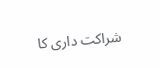شراکت داری کا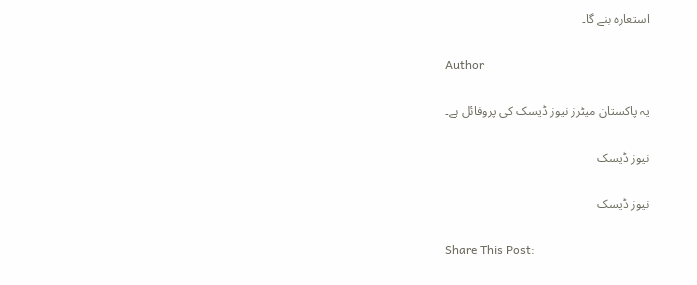استعارہ بنے گا۔

Author

یہ پاکستان میٹرز نیوز ڈیسک کی پروفائل ہے۔

نیوز ڈیسک

نیوز ڈیسک

Share This Post: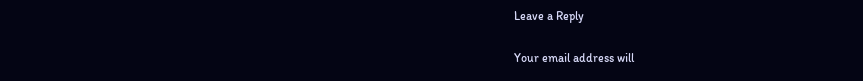Leave a Reply

Your email address will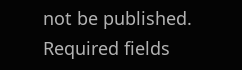not be published. Required fields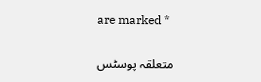are marked *

متعلقہ پوسٹس